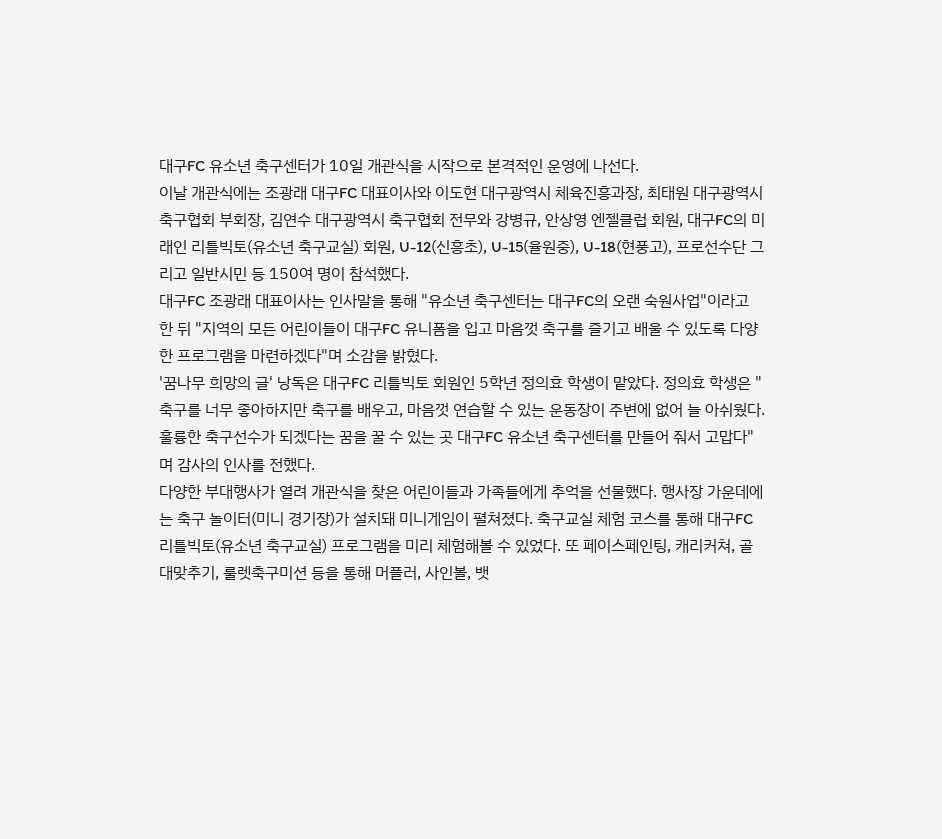대구FC 유소년 축구센터가 10일 개관식을 시작으로 본격적인 운영에 나선다.
이날 개관식에는 조광래 대구FC 대표이사와 이도현 대구광역시 체육진흥과장, 최태원 대구광역시 축구협회 부회장, 김연수 대구광역시 축구협회 전무와 강병규, 안상영 엔젤클럽 회원, 대구FC의 미래인 리틀빅토(유소년 축구교실) 회원, U-12(신흥초), U-15(율원중), U-18(현풍고), 프로선수단 그리고 일반시민 등 150여 명이 참석했다.
대구FC 조광래 대표이사는 인사말을 통해 "유소년 축구센터는 대구FC의 오랜 숙원사업"이라고 한 뒤 "지역의 모든 어린이들이 대구FC 유니폼을 입고 마음껏 축구를 즐기고 배울 수 있도록 다양한 프로그램을 마련하겠다"며 소감을 밝혔다.
'꿈나무 희망의 글' 낭독은 대구FC 리틀빅토 회원인 5학년 정의효 학생이 맡았다. 정의효 학생은 "축구를 너무 좋아하지만 축구를 배우고, 마음껏 연습할 수 있는 운동장이 주변에 없어 늘 아쉬웠다. 훌륭한 축구선수가 되겠다는 꿈을 꿀 수 있는 곳 대구FC 유소년 축구센터를 만들어 줘서 고맙다"며 감사의 인사를 전했다.
다양한 부대행사가 열려 개관식을 찾은 어린이들과 가족들에게 추억을 선물했다. 행사장 가운데에는 축구 놀이터(미니 경기장)가 설치돼 미니게임이 펼쳐졌다. 축구교실 체험 코스를 통해 대구FC 리틀빅토(유소년 축구교실) 프로그램을 미리 체험해볼 수 있었다. 또 페이스페인팅, 캐리커쳐, 골대맞추기, 룰렛축구미션 등을 통해 머플러, 사인볼, 뱃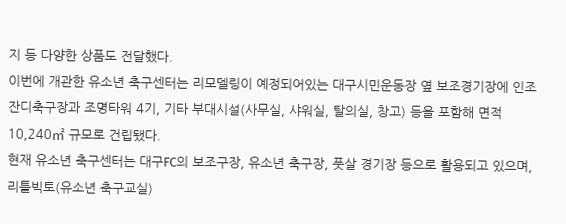지 등 다양한 상품도 전달했다.
이번에 개관한 유소년 축구센터는 리모델링이 예정되어있는 대구시민운동장 옆 보조경기장에 인조잔디축구장과 조명타워 4기, 기타 부대시설(사무실, 샤워실, 탈의실, 창고) 등을 포함해 면적 10,240㎡ 규모로 건립됐다.
현재 유소년 축구센터는 대구FC의 보조구장, 유소년 축구장, 풋살 경기장 등으로 활용되고 있으며, 리틀빅토(유소년 축구교실)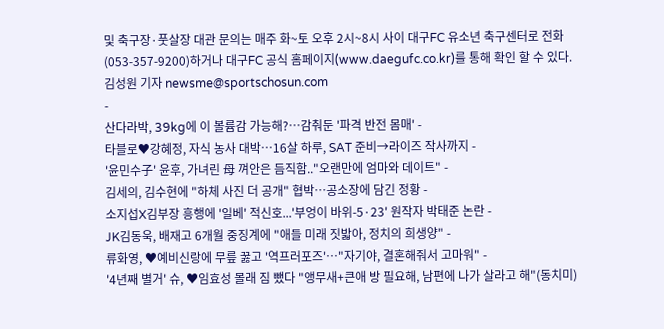및 축구장·풋살장 대관 문의는 매주 화~토 오후 2시~8시 사이 대구FC 유소년 축구센터로 전화(053-357-9200)하거나 대구FC 공식 홈페이지(www.daegufc.co.kr)를 통해 확인 할 수 있다.
김성원 기자 newsme@sportschosun.com
-
산다라박, 39kg에 이 볼륨감 가능해?…감춰둔 '파격 반전 몸매' -
타블로♥강혜정, 자식 농사 대박…16살 하루, SAT 준비→라이즈 작사까지 -
'윤민수子' 윤후, 가녀린 母 껴안은 듬직함.."오랜만에 엄마와 데이트" -
김세의, 김수현에 "하체 사진 더 공개" 협박…공소장에 담긴 정황 -
소지섭X김부장 흥행에 '일베' 적신호...'부엉이 바위-5·23' 원작자 박태준 논란 -
JK김동욱, 배재고 6개월 중징계에 "애들 미래 짓밟아, 정치의 희생양" -
류화영, ♥예비신랑에 무릎 꿇고 '역프러포즈'…"자기야, 결혼해줘서 고마워" -
'4년째 별거' 슈, ♥임효성 몰래 짐 뺐다 "앵무새+큰애 방 필요해, 남편에 나가 살라고 해"(동치미)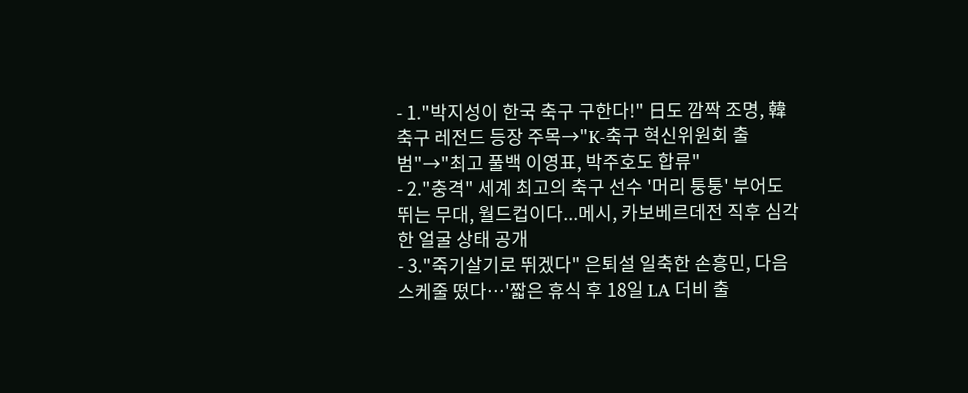- 1."박지성이 한국 축구 구한다!" 日도 깜짝 조명, 韓 축구 레전드 등장 주목→"K-축구 혁신위원회 출범"→"최고 풀백 이영표, 박주호도 합류"
- 2."충격" 세계 최고의 축구 선수 '머리 퉁퉁' 부어도 뛰는 무대, 월드컵이다...메시, 카보베르데전 직후 심각한 얼굴 상태 공개
- 3."죽기살기로 뛰겠다" 은퇴설 일축한 손흥민, 다음 스케줄 떴다…'짧은 휴식 후 18일 LA 더비 출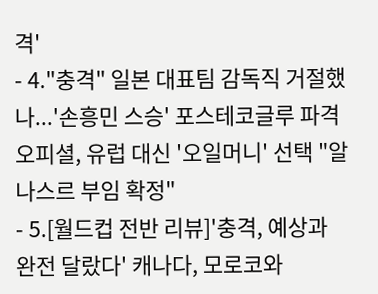격'
- 4."충격" 일본 대표팀 감독직 거절했나...'손흥민 스승' 포스테코글루 파격 오피셜, 유럽 대신 '오일머니' 선택 "알나스르 부임 확정"
- 5.[월드컵 전반 리뷰]'충격, 예상과 완전 달랐다' 캐나다, 모로코와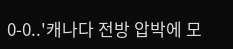0-0..'캐나다 전방 압박에 모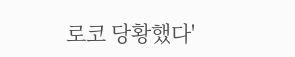로코 당황했다'